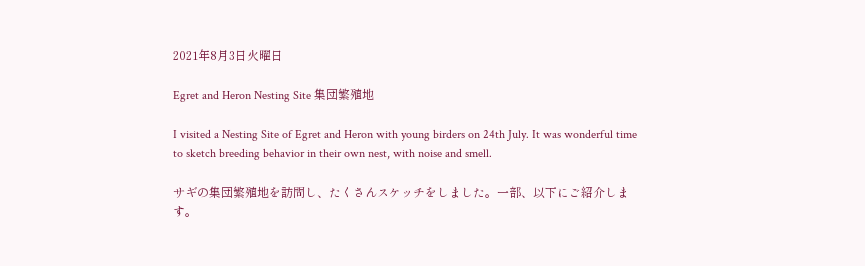2021年8月3日火曜日

Egret and Heron Nesting Site 集団繁殖地

I visited a Nesting Site of Egret and Heron with young birders on 24th July. It was wonderful time to sketch breeding behavior in their own nest, with noise and smell.

サギの集団繁殖地を訪問し、たくさんスケッチをしました。一部、以下にご紹介します。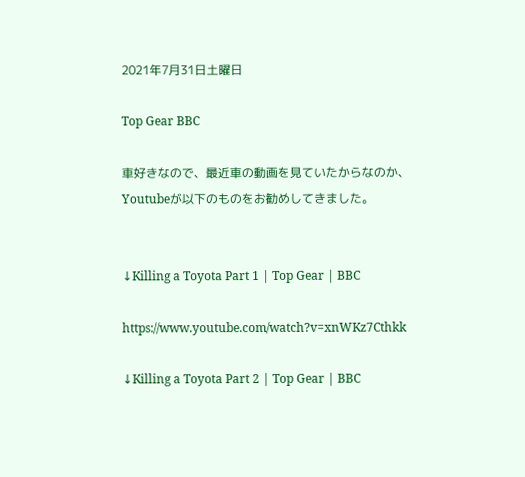2021年7月31日土曜日

Top Gear BBC

車好きなので、最近車の動画を見ていたからなのか、Youtubeが以下のものをお勧めしてきました。


↓Killing a Toyota Part 1 | Top Gear | BBC

https://www.youtube.com/watch?v=xnWKz7Cthkk

↓Killing a Toyota Part 2 | Top Gear | BBC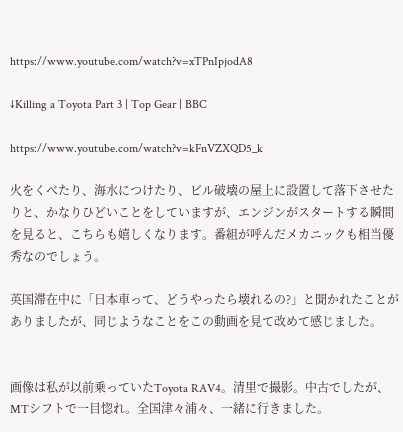https://www.youtube.com/watch?v=xTPnIpjodA8

↓Killing a Toyota Part 3 | Top Gear | BBC

https://www.youtube.com/watch?v=kFnVZXQD5_k

火をくべたり、海水につけたり、ビル破壊の屋上に設置して落下させたりと、かなりひどいことをしていますが、エンジンがスタートする瞬間を見ると、こちらも嬉しくなります。番組が呼んだメカニックも相当優秀なのでしょう。

英国滞在中に「日本車って、どうやったら壊れるの?」と聞かれたことがありましたが、同じようなことをこの動画を見て改めて感じました。


画像は私が以前乗っていたToyota RAV4。清里で撮影。中古でしたが、MTシフトで一目惚れ。全国津々浦々、一緒に行きました。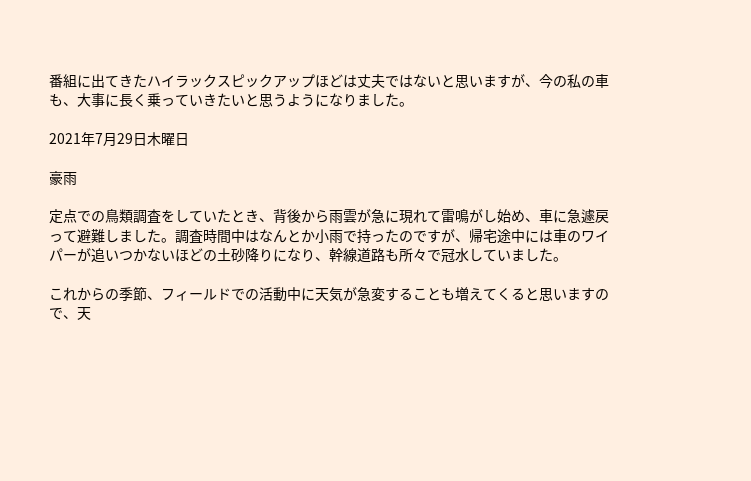番組に出てきたハイラックスピックアップほどは丈夫ではないと思いますが、今の私の車も、大事に長く乗っていきたいと思うようになりました。

2021年7月29日木曜日

豪雨

定点での鳥類調査をしていたとき、背後から雨雲が急に現れて雷鳴がし始め、車に急遽戻って避難しました。調査時間中はなんとか小雨で持ったのですが、帰宅途中には車のワイパーが追いつかないほどの土砂降りになり、幹線道路も所々で冠水していました。

これからの季節、フィールドでの活動中に天気が急変することも増えてくると思いますので、天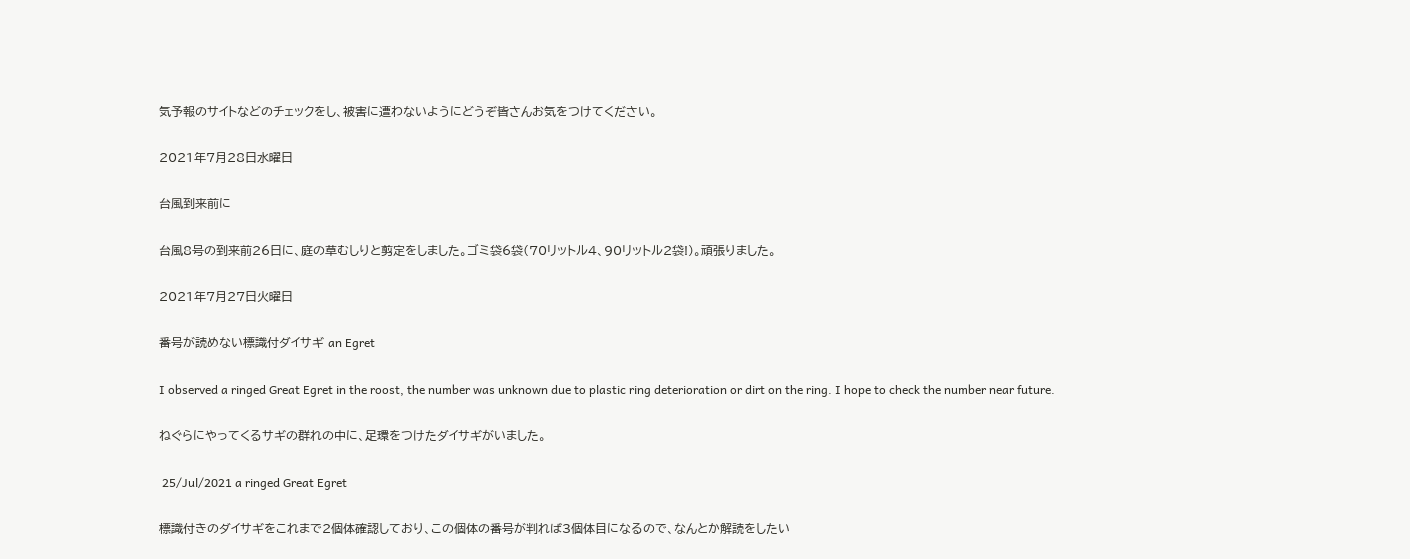気予報のサイトなどのチェックをし、被害に遭わないようにどうぞ皆さんお気をつけてください。

2021年7月28日水曜日

台風到来前に

台風8号の到来前26日に、庭の草むしりと剪定をしました。ゴミ袋6袋(70リットル4、90リットル2袋!)。頑張りました。

2021年7月27日火曜日

番号が読めない標識付ダイサギ an Egret

I observed a ringed Great Egret in the roost, the number was unknown due to plastic ring deterioration or dirt on the ring. I hope to check the number near future.

ねぐらにやってくるサギの群れの中に、足環をつけたダイサギがいました。

 25/Jul/2021 a ringed Great Egret

標識付きのダイサギをこれまで2個体確認しており、この個体の番号が判れば3個体目になるので、なんとか解読をしたい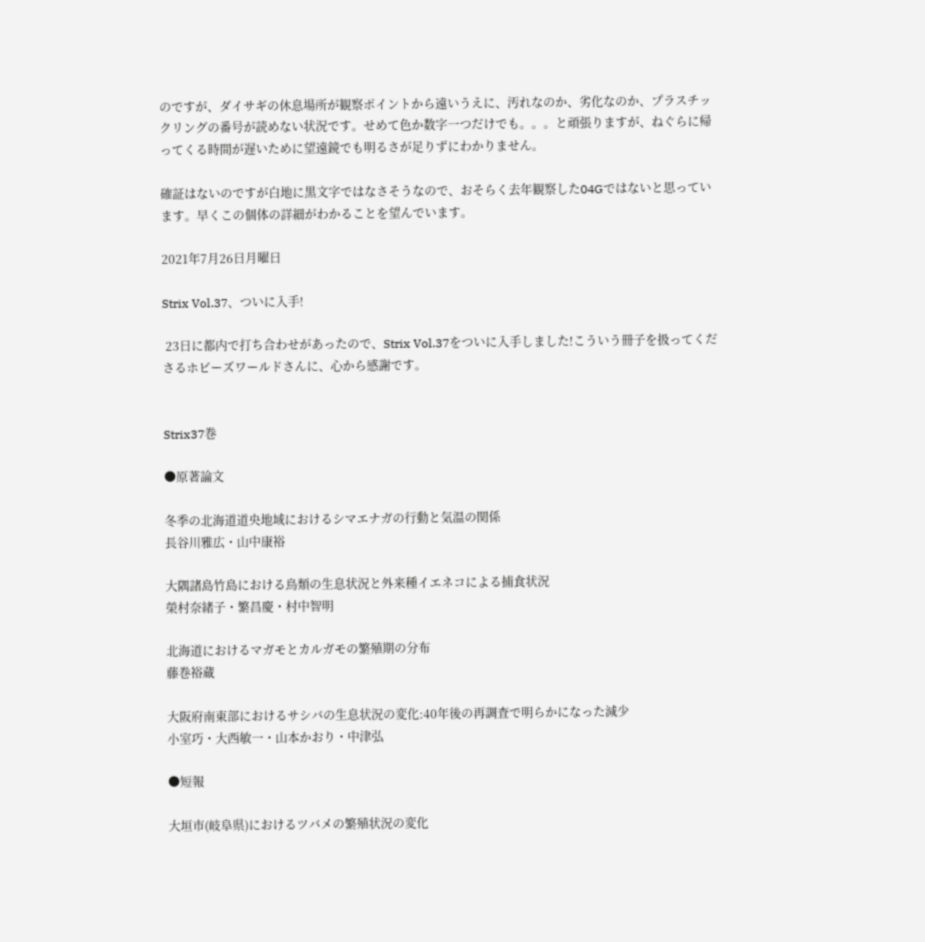のですが、ダイサギの休息場所が観察ポイントから遠いうえに、汚れなのか、劣化なのか、プラスチックリングの番号が読めない状況です。せめて色か数字一つだけでも。。。と頑張りますが、ねぐらに帰ってくる時間が遅いために望遠鏡でも明るさが足りずにわかりません。

確証はないのですが白地に黒文字ではなさそうなので、おそらく去年観察した04Gではないと思っています。早くこの個体の詳細がわかることを望んでいます。

2021年7月26日月曜日

Strix Vol.37、ついに入手!

 23日に都内で打ち合わせがあったので、Strix Vol.37をついに入手しました!こういう冊子を扱ってくださるホビーズワールドさんに、心から感謝です。


Strix37巻

●原著論文

冬季の北海道道央地域におけるシマエナガの行動と気温の関係
長谷川雅広・山中康裕

大隅諸島竹島における鳥類の生息状況と外来種イエネコによる捕食状況
榮村奈緒子・繁昌慶・村中智明

北海道におけるマガモとカルガモの繁殖期の分布
藤巻裕蔵

大阪府南東部におけるサシバの生息状況の変化:40年後の再調査で明らかになった減少
小室巧・大西敏一・山本かおり・中津弘

●短報

大垣市(岐阜県)におけるツバメの繁殖状況の変化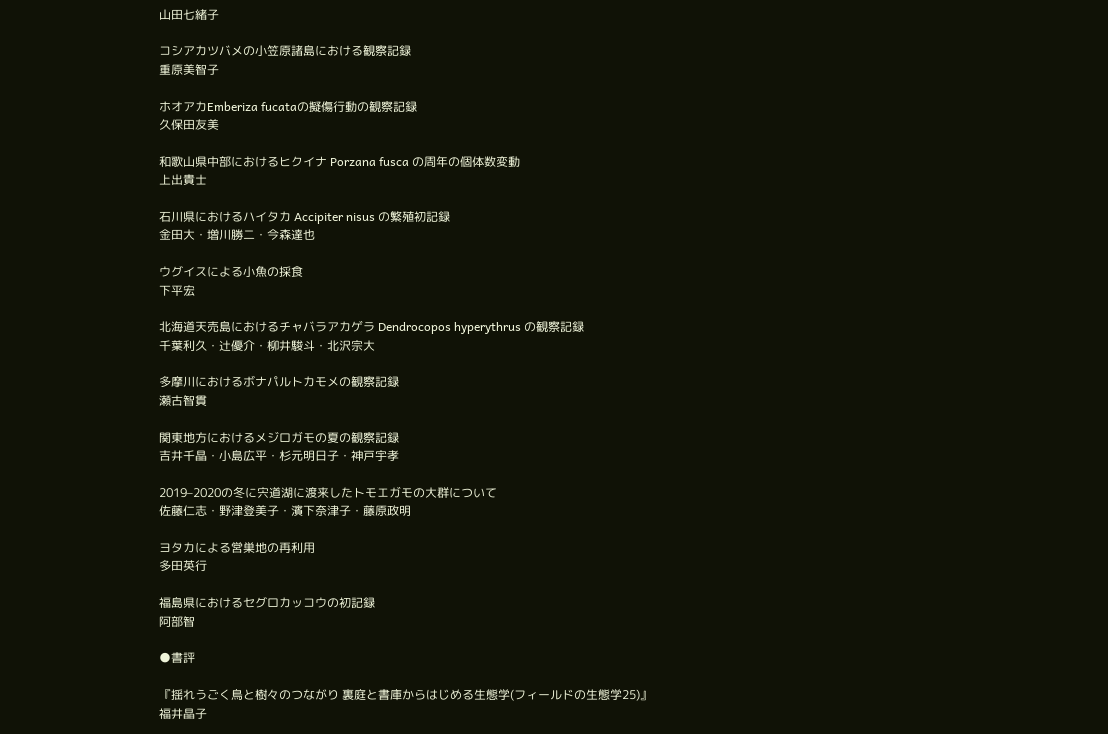山田七緒子

コシアカツバメの小笠原諸島における観察記録
重原美智子

ホオアカEmberiza fucataの擬傷行動の観察記録
久保田友美

和歌山県中部におけるヒクイナ Porzana fusca の周年の個体数変動
上出貴士

石川県におけるハイタカ Accipiter nisus の繁殖初記録
金田大・増川勝二・今森達也

ウグイスによる小魚の採食
下平宏

北海道天売島におけるチャバラアカゲラ Dendrocopos hyperythrus の観察記録
千葉利久・辻優介・柳井駿斗・北沢宗大

多摩川におけるボナパルトカモメの観察記録
瀬古智貫

関東地方におけるメジロガモの夏の観察記録
吉井千晶・小島広平・杉元明日子・神戸宇孝

2019–2020の冬に宍道湖に渡来したトモエガモの大群について
佐藤仁志・野津登美子・濱下奈津子・藤原政明

ヨタカによる営巣地の再利用
多田英行

福島県におけるセグロカッコウの初記録
阿部智

●書評

『揺れうごく鳥と樹々のつながり 裏庭と書庫からはじめる生態学(フィールドの生態学25)』
福井晶子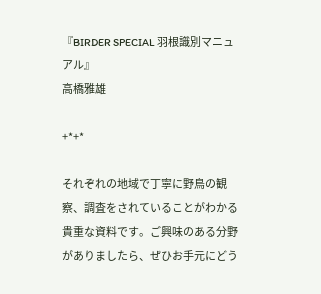『BIRDER SPECIAL 羽根識別マニュアル』
高橋雅雄

+*+*

それぞれの地域で丁寧に野鳥の観察、調査をされていることがわかる貴重な資料です。ご興味のある分野がありましたら、ぜひお手元にどう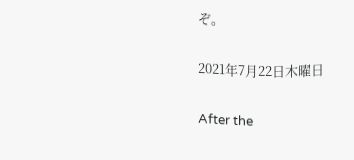ぞ。

2021年7月22日木曜日

After the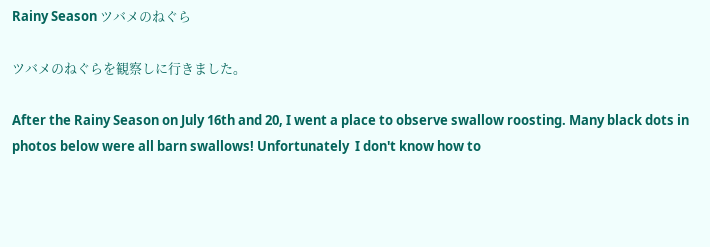Rainy Season ツバメのねぐら

ツバメのねぐらを観察しに行きました。

After the Rainy Season on July 16th and 20, I went a place to observe swallow roosting. Many black dots in photos below were all barn swallows! Unfortunately  I don't know how to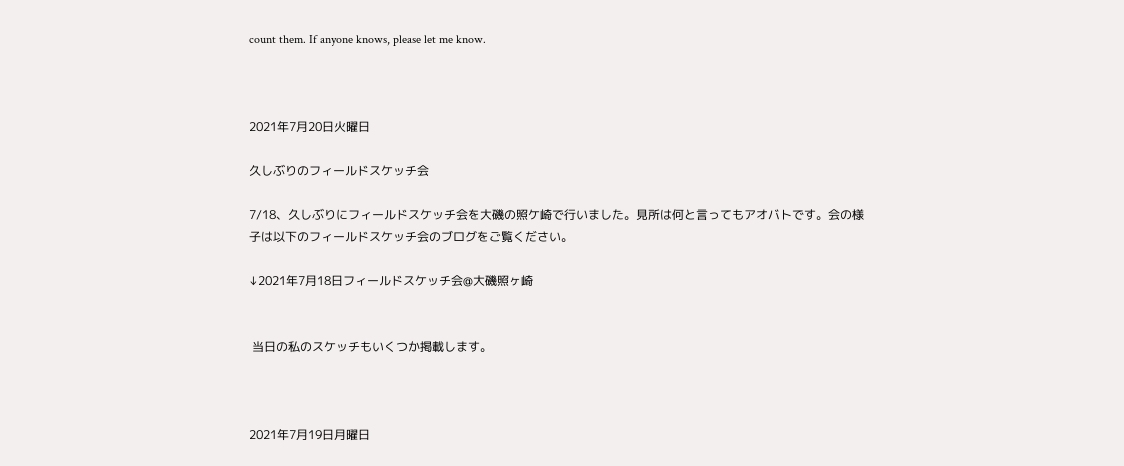count them. If anyone knows, please let me know.



2021年7月20日火曜日

久しぶりのフィールドスケッチ会

7/18、久しぶりにフィールドスケッチ会を大磯の照ケ崎で行いました。見所は何と言ってもアオバトです。会の様子は以下のフィールドスケッチ会のブログをご覧ください。

↓2021年7月18日フィールドスケッチ会@大磯照ヶ崎


 当日の私のスケッチもいくつか掲載します。



2021年7月19日月曜日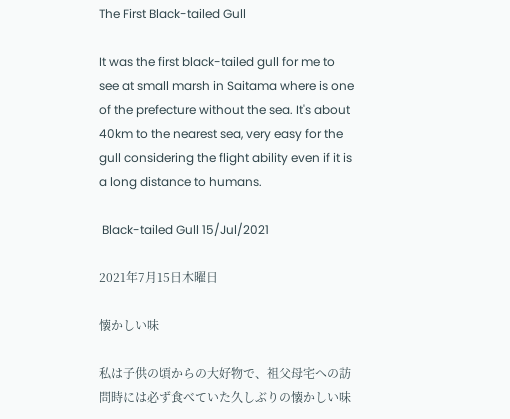The First Black-tailed Gull

It was the first black-tailed gull for me to see at small marsh in Saitama where is one of the prefecture without the sea. It's about 40km to the nearest sea, very easy for the gull considering the flight ability even if it is a long distance to humans.

 Black-tailed Gull 15/Jul/2021

2021年7月15日木曜日

懐かしい味

私は子供の頃からの大好物で、祖父母宅への訪問時には必ず食べていた久しぶりの懐かしい味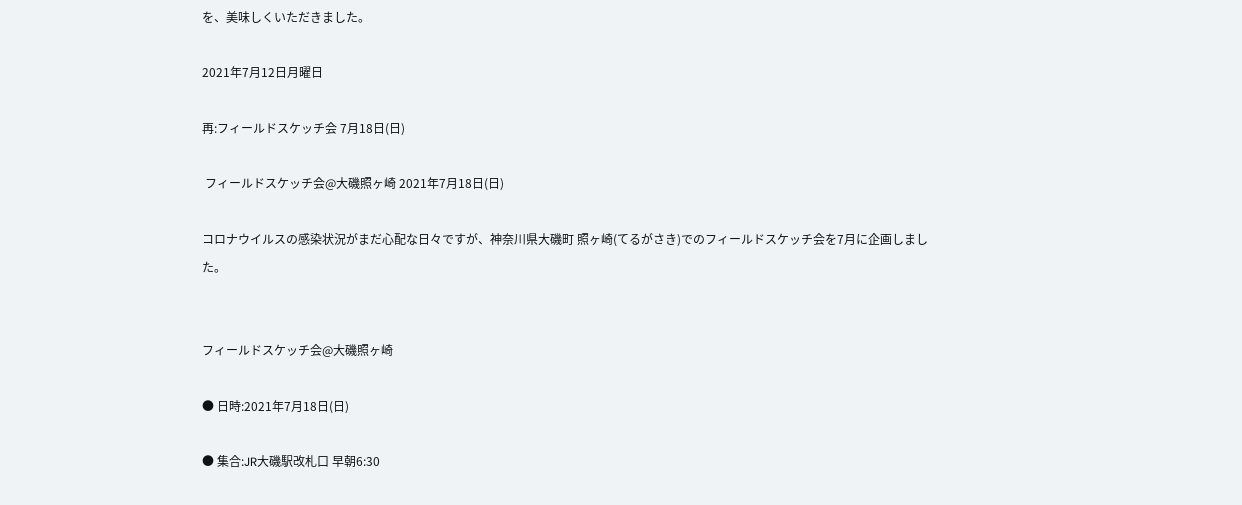を、美味しくいただきました。

2021年7月12日月曜日

再:フィールドスケッチ会 7月18日(日)

 フィールドスケッチ会@大磯照ヶ崎 2021年7月18日(日)

コロナウイルスの感染状況がまだ心配な日々ですが、神奈川県大磯町 照ヶ崎(てるがさき)でのフィールドスケッチ会を7月に企画しました。


フィールドスケッチ会@大磯照ヶ崎

● 日時:2021年7月18日(日)

● 集合:JR大磯駅改札口 早朝6:30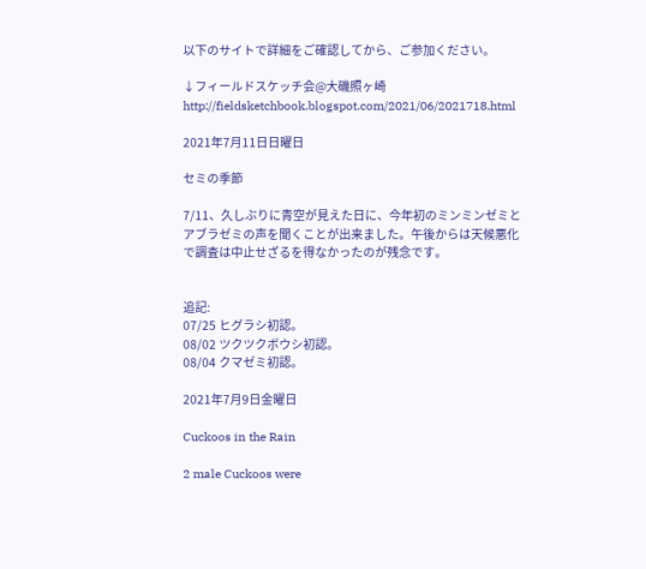以下のサイトで詳細をご確認してから、ご参加ください。

↓フィールドスケッチ会@大磯照ヶ崎http://fieldsketchbook.blogspot.com/2021/06/2021718.html

2021年7月11日日曜日

セミの季節

7/11、久しぶりに青空が見えた日に、今年初のミンミンゼミとアブラゼミの声を聞くことが出来ました。午後からは天候悪化で調査は中止せざるを得なかったのが残念です。


追記:
07/25 ヒグラシ初認。
08/02 ツクツクボウシ初認。
08/04 クマゼミ初認。

2021年7月9日金曜日

Cuckoos in the Rain

2 male Cuckoos were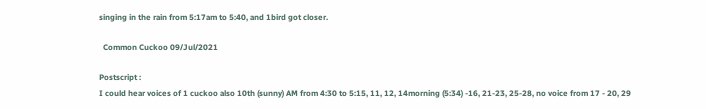singing in the rain from 5:17am to 5:40, and 1bird got closer.

  Common Cuckoo 09/Jul/2021

Postscript :
I could hear voices of 1 cuckoo also 10th (sunny) AM from 4:30 to 5:15, 11, 12, 14morning (5:34) -16, 21-23, 25-28, no voice from 17 - 20, 29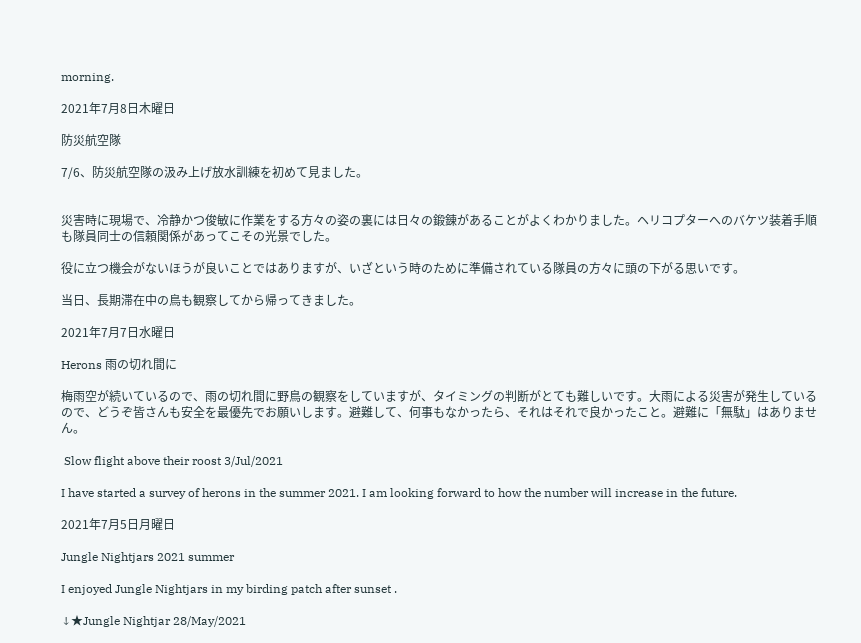morning.

2021年7月8日木曜日

防災航空隊

7/6、防災航空隊の汲み上げ放水訓練を初めて見ました。


災害時に現場で、冷静かつ俊敏に作業をする方々の姿の裏には日々の鍛錬があることがよくわかりました。ヘリコプターへのバケツ装着手順も隊員同士の信頼関係があってこその光景でした。

役に立つ機会がないほうが良いことではありますが、いざという時のために準備されている隊員の方々に頭の下がる思いです。

当日、長期滞在中の鳥も観察してから帰ってきました。

2021年7月7日水曜日

Herons 雨の切れ間に

梅雨空が続いているので、雨の切れ間に野鳥の観察をしていますが、タイミングの判断がとても難しいです。大雨による災害が発生しているので、どうぞ皆さんも安全を最優先でお願いします。避難して、何事もなかったら、それはそれで良かったこと。避難に「無駄」はありません。

 Slow flight above their roost 3/Jul/2021

I have started a survey of herons in the summer 2021. I am looking forward to how the number will increase in the future.

2021年7月5日月曜日

Jungle Nightjars 2021 summer

I enjoyed Jungle Nightjars in my birding patch after sunset .

↓★Jungle Nightjar 28/May/2021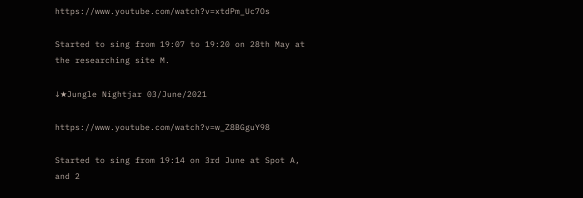https://www.youtube.com/watch?v=xtdPm_Uc7Os

Started to sing from 19:07 to 19:20 on 28th May at the researching site M.

↓★Jungle Nightjar 03/June/2021

https://www.youtube.com/watch?v=w_Z8BGguY98

Started to sing from 19:14 on 3rd June at Spot A, and 2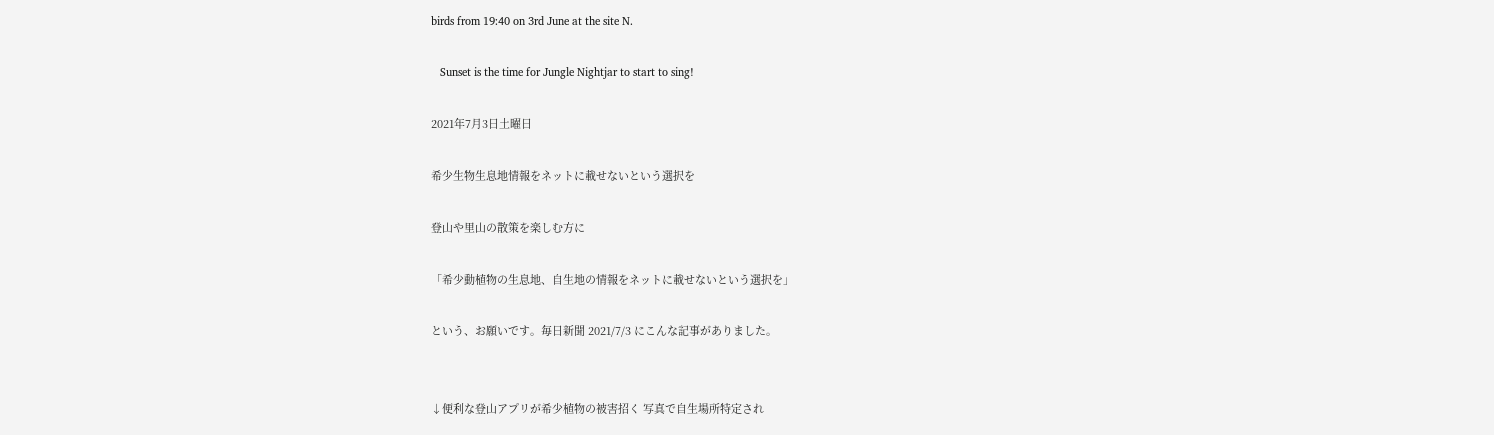birds from 19:40 on 3rd June at the site N.

   Sunset is the time for Jungle Nightjar to start to sing!

2021年7月3日土曜日

希少生物生息地情報をネットに載せないという選択を

登山や里山の散策を楽しむ方に

「希少動植物の生息地、自生地の情報をネットに載せないという選択を」

という、お願いです。毎日新聞 2021/7/3 にこんな記事がありました。


↓便利な登山アプリが希少植物の被害招く 写真で自生場所特定され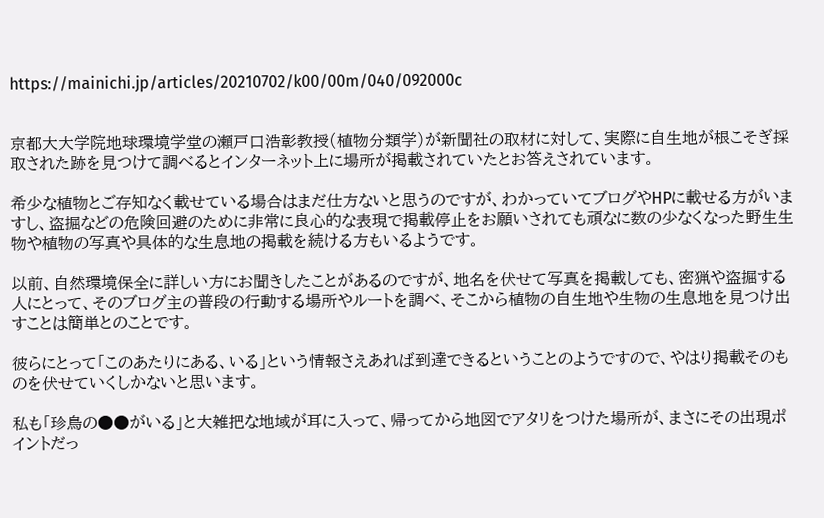https://mainichi.jp/articles/20210702/k00/00m/040/092000c


京都大大学院地球環境学堂の瀬戸口浩彰教授(植物分類学)が新聞社の取材に対して、実際に自生地が根こそぎ採取された跡を見つけて調べるとインターネット上に場所が掲載されていたとお答えされています。

希少な植物とご存知なく載せている場合はまだ仕方ないと思うのですが、わかっていてブログやHPに載せる方がいますし、盗掘などの危険回避のために非常に良心的な表現で掲載停止をお願いされても頑なに数の少なくなった野生生物や植物の写真や具体的な生息地の掲載を続ける方もいるようです。

以前、自然環境保全に詳しい方にお聞きしたことがあるのですが、地名を伏せて写真を掲載しても、密猟や盗掘する人にとって、そのブログ主の普段の行動する場所やルートを調べ、そこから植物の自生地や生物の生息地を見つけ出すことは簡単とのことです。

彼らにとって「このあたりにある、いる」という情報さえあれば到達できるということのようですので、やはり掲載そのものを伏せていくしかないと思います。

私も「珍鳥の●●がいる」と大雑把な地域が耳に入って、帰ってから地図でアタリをつけた場所が、まさにその出現ポイントだっ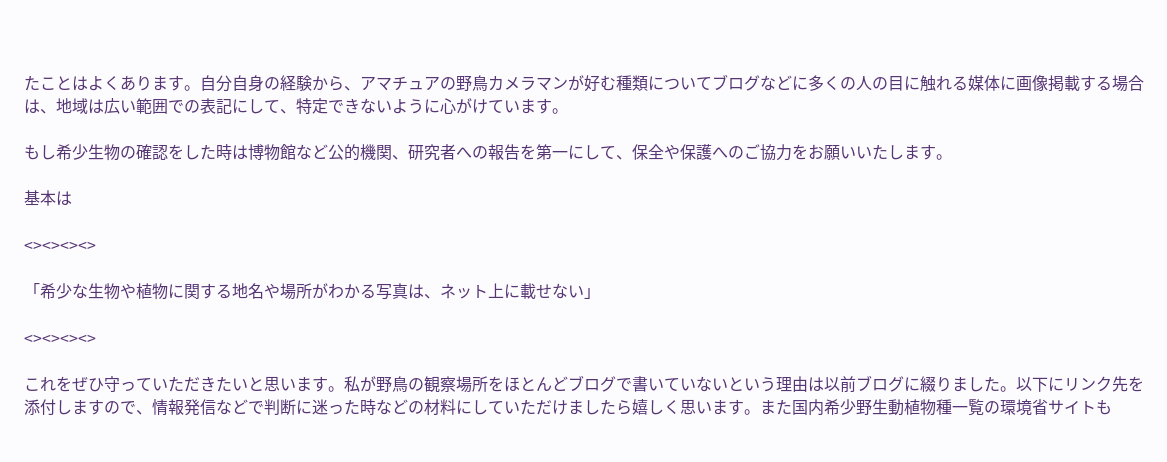たことはよくあります。自分自身の経験から、アマチュアの野鳥カメラマンが好む種類についてブログなどに多くの人の目に触れる媒体に画像掲載する場合は、地域は広い範囲での表記にして、特定できないように心がけています。

もし希少生物の確認をした時は博物館など公的機関、研究者への報告を第一にして、保全や保護へのご協力をお願いいたします。

基本は

<><><><>

「希少な生物や植物に関する地名や場所がわかる写真は、ネット上に載せない」

<><><><>

これをぜひ守っていただきたいと思います。私が野鳥の観察場所をほとんどブログで書いていないという理由は以前ブログに綴りました。以下にリンク先を添付しますので、情報発信などで判断に迷った時などの材料にしていただけましたら嬉しく思います。また国内希少野生動植物種一覧の環境省サイトも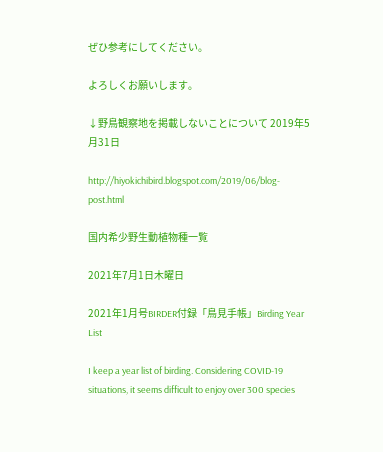ぜひ参考にしてください。

よろしくお願いします。

↓野鳥観察地を掲載しないことについて 2019年5月31日

http://hiyokichibird.blogspot.com/2019/06/blog-post.html

国内希少野生動植物種一覧

2021年7月1日木曜日

2021年1月号BIRDER付録「鳥見手帳」Birding Year List

I keep a year list of birding. Considering COVID-19 situations, it seems difficult to enjoy over 300 species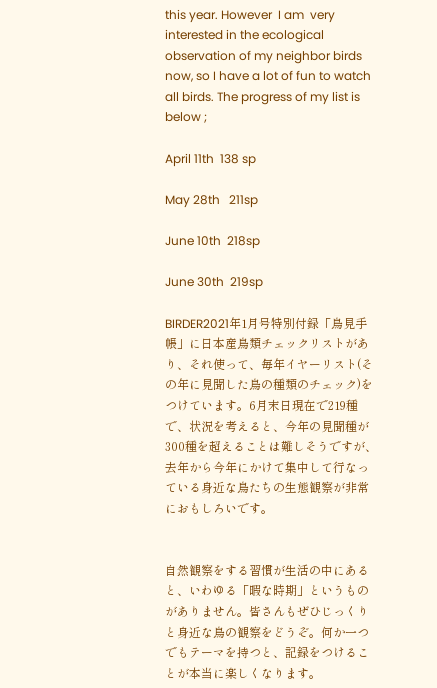this year. However  I am  very interested in the ecological observation of my neighbor birds now, so I have a lot of fun to watch all birds. The progress of my list is below ;

April 11th  138 sp

May 28th   211sp

June 10th  218sp

June 30th  219sp

BIRDER2021年1月号特別付録「鳥見手帳」に日本産鳥類チェックリストがあり、それ使って、毎年イヤーリスト(その年に見聞した鳥の種類のチェック)をつけています。6月末日現在で219種で、状況を考えると、今年の見聞種が300種を超えることは難しそうですが、去年から今年にかけて集中して行なっている身近な鳥たちの生態観察が非常におもしろいです。


自然観察をする習慣が生活の中にあると、いわゆる「暇な時期」というものがありません。皆さんもぜひじっくりと身近な鳥の観察をどうぞ。何か一つでもテーマを持つと、記録をつけることが本当に楽しくなります。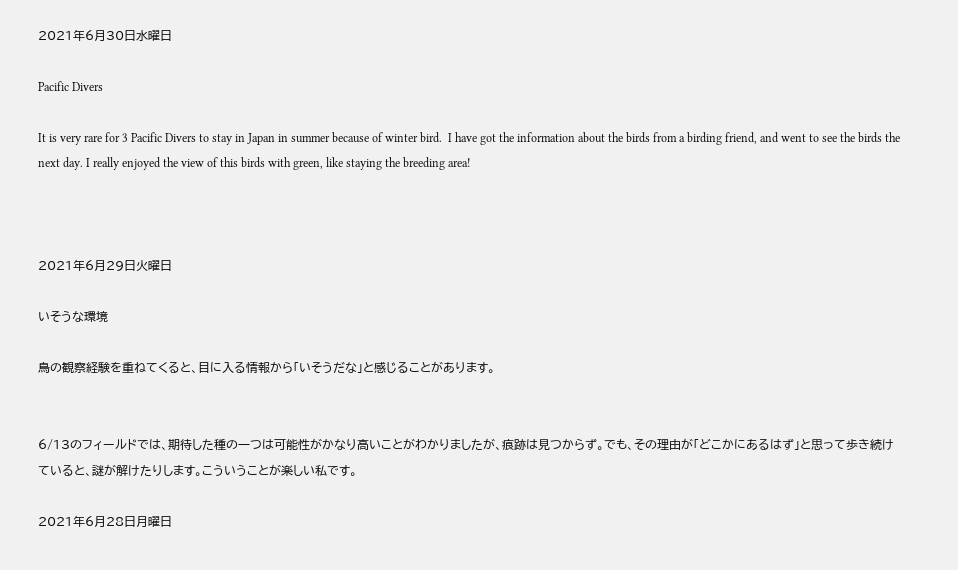2021年6月30日水曜日

Pacific Divers

It is very rare for 3 Pacific Divers to stay in Japan in summer because of winter bird.  I have got the information about the birds from a birding friend, and went to see the birds the next day. I really enjoyed the view of this birds with green, like staying the breeding area!



2021年6月29日火曜日

いそうな環境

鳥の観察経験を重ねてくると、目に入る情報から「いそうだな」と感じることがあります。


6/13のフィールドでは、期待した種の一つは可能性がかなり高いことがわかりましたが、痕跡は見つからず。でも、その理由が「どこかにあるはず」と思って歩き続けていると、謎が解けたりします。こういうことが楽しい私です。

2021年6月28日月曜日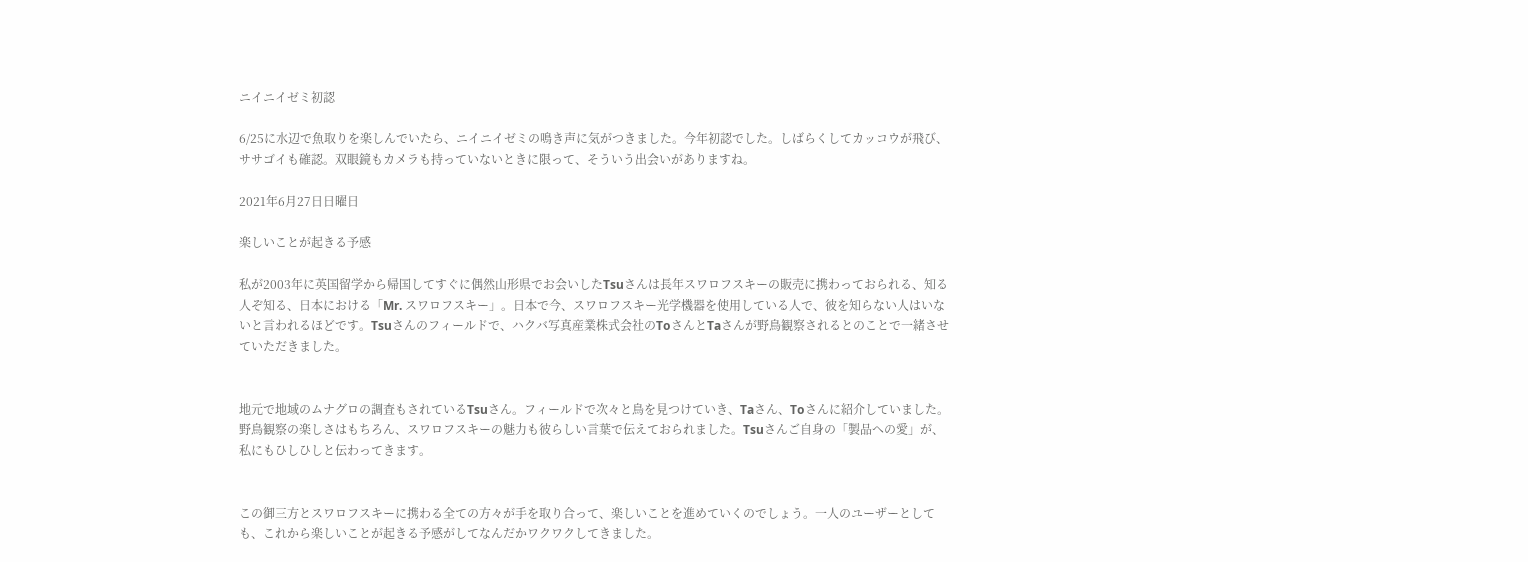ニイニイゼミ初認

6/25に水辺で魚取りを楽しんでいたら、ニイニイゼミの鳴き声に気がつきました。今年初認でした。しばらくしてカッコウが飛び、ササゴイも確認。双眼鏡もカメラも持っていないときに限って、そういう出会いがありますね。

2021年6月27日日曜日

楽しいことが起きる予感

私が2003年に英国留学から帰国してすぐに偶然山形県でお会いしたTsuさんは長年スワロフスキーの販売に携わっておられる、知る人ぞ知る、日本における「Mr. スワロフスキー」。日本で今、スワロフスキー光学機器を使用している人で、彼を知らない人はいないと言われるほどです。Tsuさんのフィールドで、ハクバ写真産業株式会社のToさんとTaさんが野鳥観察されるとのことで一緒させていただきました。


地元で地域のムナグロの調査もされているTsuさん。フィールドで次々と鳥を見つけていき、Taさん、Toさんに紹介していました。野鳥観察の楽しさはもちろん、スワロフスキーの魅力も彼らしい言葉で伝えておられました。Tsuさんご自身の「製品への愛」が、私にもひしひしと伝わってきます。


この御三方とスワロフスキーに携わる全ての方々が手を取り合って、楽しいことを進めていくのでしょう。一人のユーザーとしても、これから楽しいことが起きる予感がしてなんだかワクワクしてきました。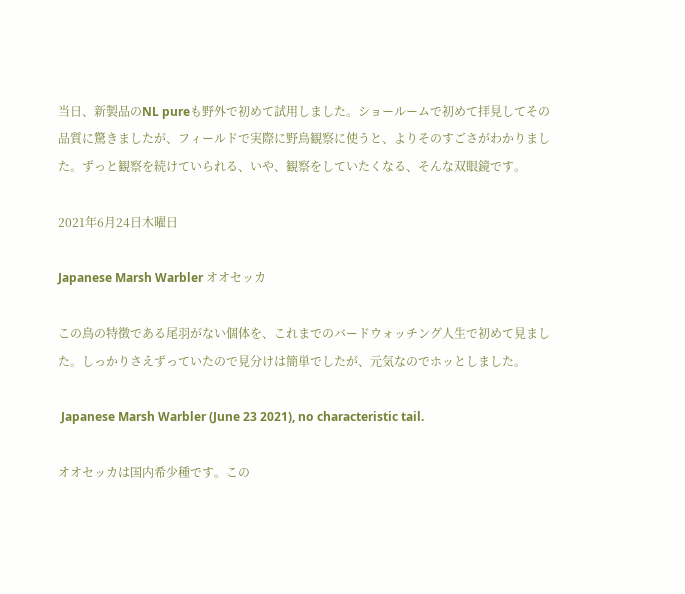当日、新製品のNL pureも野外で初めて試用しました。ショールームで初めて拝見してその品質に驚きましたが、フィールドで実際に野鳥観察に使うと、よりそのすごさがわかりました。ずっと観察を続けていられる、いや、観察をしていたくなる、そんな双眼鏡です。

2021年6月24日木曜日

Japanese Marsh Warbler オオセッカ

この鳥の特徴である尾羽がない個体を、これまでのバードウォッチング人生で初めて見ました。しっかりさえずっていたので見分けは簡単でしたが、元気なのでホッとしました。

 Japanese Marsh Warbler (June 23 2021), no characteristic tail.

オオセッカは国内希少種です。この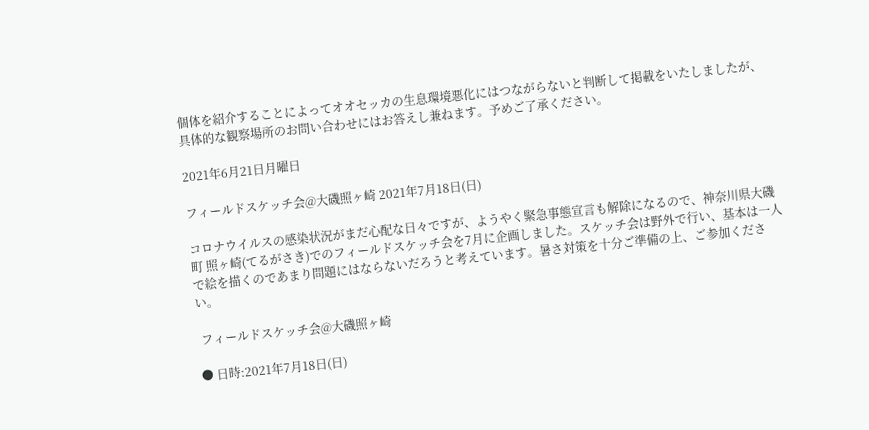個体を紹介することによってオオセッカの生息環境悪化にはつながらないと判断して掲載をいたしましたが、具体的な観察場所のお問い合わせにはお答えし兼ねます。予めご了承ください。

2021年6月21日月曜日

フィールドスケッチ会@大磯照ヶ崎 2021年7月18日(日)

コロナウイルスの感染状況がまだ心配な日々ですが、ようやく緊急事態宣言も解除になるので、神奈川県大磯町 照ヶ崎(てるがさき)でのフィールドスケッチ会を7月に企画しました。スケッチ会は野外で行い、基本は一人で絵を描くのであまり問題にはならないだろうと考えています。暑さ対策を十分ご準備の上、ご参加ください。

 フィールドスケッチ会@大磯照ヶ崎

● 日時:2021年7月18日(日)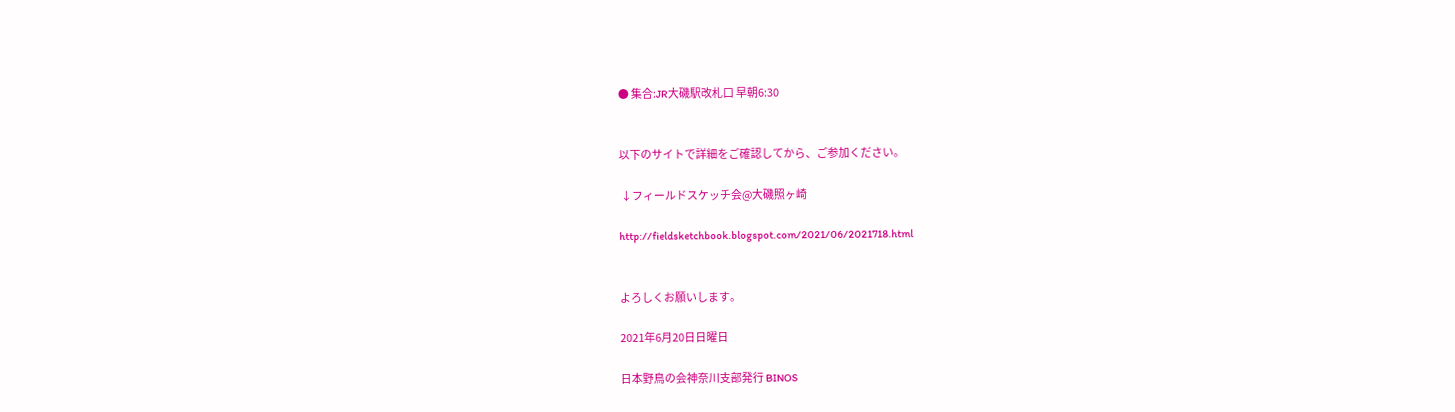● 集合:JR大磯駅改札口 早朝6:30


以下のサイトで詳細をご確認してから、ご参加ください。

 ↓フィールドスケッチ会@大磯照ヶ崎

http://fieldsketchbook.blogspot.com/2021/06/2021718.html


よろしくお願いします。

2021年6月20日日曜日

日本野鳥の会神奈川支部発行 BINOS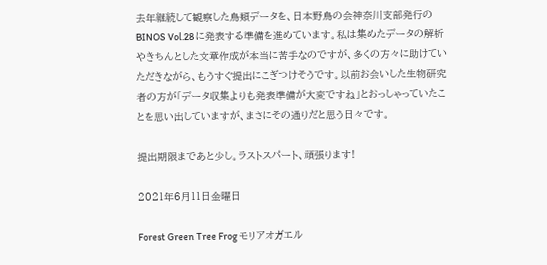去年継続して観察した鳥類データを、日本野鳥の会神奈川支部発行のBINOS Vol.28 に発表する準備を進めています。私は集めたデータの解析やきちんとした文章作成が本当に苦手なのですが、多くの方々に助けていただきながら、もうすぐ提出にこぎつけそうです。以前お会いした生物研究者の方が「データ収集よりも発表準備が大変ですね」とおっしゃっていたことを思い出していますが、まさにその通りだと思う日々です。

提出期限まであと少し。ラストスパート、頑張ります!

2021年6月11日金曜日

Forest Green Tree Frog モリアオガエル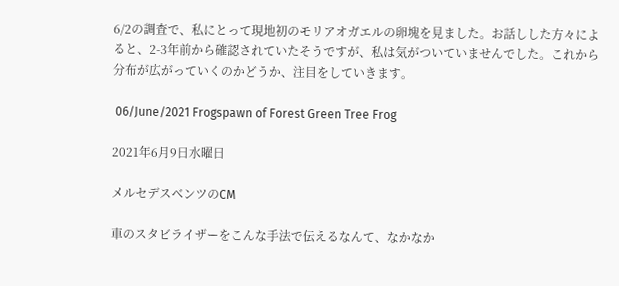6/2の調査で、私にとって現地初のモリアオガエルの卵塊を見ました。お話しした方々によると、2-3年前から確認されていたそうですが、私は気がついていませんでした。これから分布が広がっていくのかどうか、注目をしていきます。

 06/June/2021 Frogspawn of Forest Green Tree Frog

2021年6月9日水曜日

メルセデスベンツのCM

車のスタビライザーをこんな手法で伝えるなんて、なかなか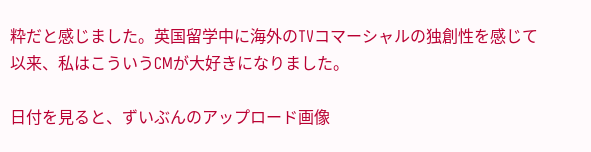粋だと感じました。英国留学中に海外のTVコマーシャルの独創性を感じて以来、私はこういうCMが大好きになりました。

日付を見ると、ずいぶんのアップロード画像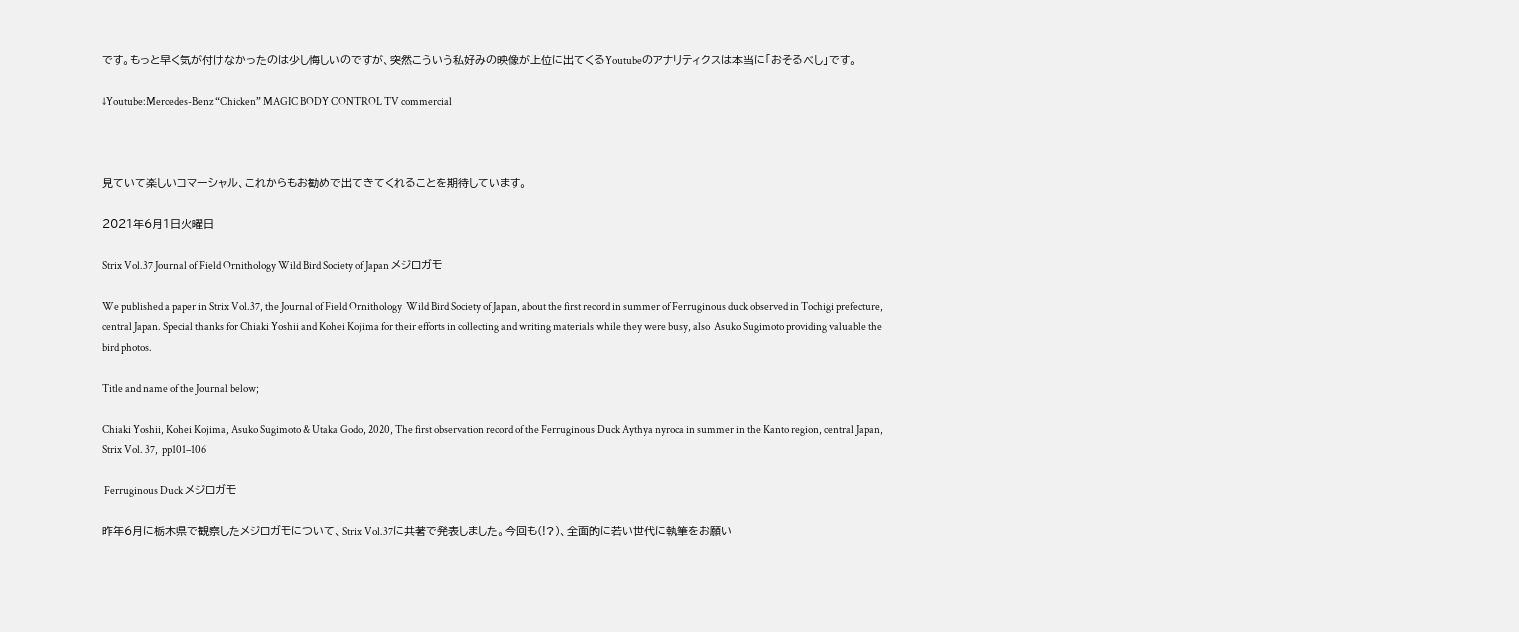です。もっと早く気が付けなかったのは少し悔しいのですが、突然こういう私好みの映像が上位に出てくるYoutubeのアナリティクスは本当に「おそるべし」です。

↓Youtube:Mercedes-Benz “Chicken” MAGIC BODY CONTROL TV commercial



見ていて楽しいコマーシャル、これからもお勧めで出てきてくれることを期待しています。

2021年6月1日火曜日

Strix Vol.37 Journal of Field Ornithology Wild Bird Society of Japan メジロガモ

We published a paper in Strix Vol.37, the Journal of Field Ornithology  Wild Bird Society of Japan, about the first record in summer of Ferruginous duck observed in Tochigi prefecture, central Japan. Special thanks for Chiaki Yoshii and Kohei Kojima for their efforts in collecting and writing materials while they were busy, also  Asuko Sugimoto providing valuable the bird photos.

Title and name of the Journal below;

Chiaki Yoshii, Kohei Kojima, Asuko Sugimoto & Utaka Godo, 2020, The first observation record of the Ferruginous Duck Aythya nyroca in summer in the Kanto region, central Japan, Strix Vol. 37,  pp101–106

 Ferruginous Duck メジロガモ

昨年6月に栃木県で観察したメジロガモについて、Strix Vol.37に共著で発表しました。今回も(!?)、全面的に若い世代に執筆をお願い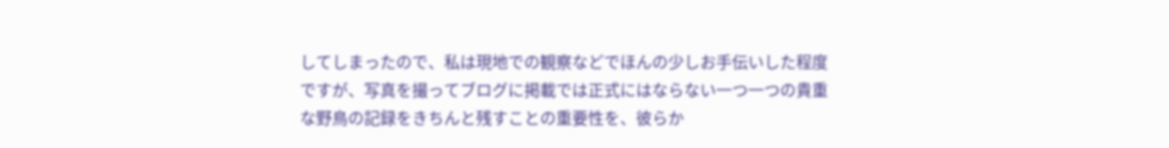してしまったので、私は現地での観察などでほんの少しお手伝いした程度ですが、写真を撮ってブログに掲載では正式にはならない一つ一つの貴重な野鳥の記録をきちんと残すことの重要性を、彼らか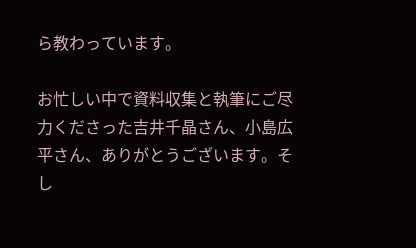ら教わっています。

お忙しい中で資料収集と執筆にご尽力くださった吉井千晶さん、小島広平さん、ありがとうございます。そし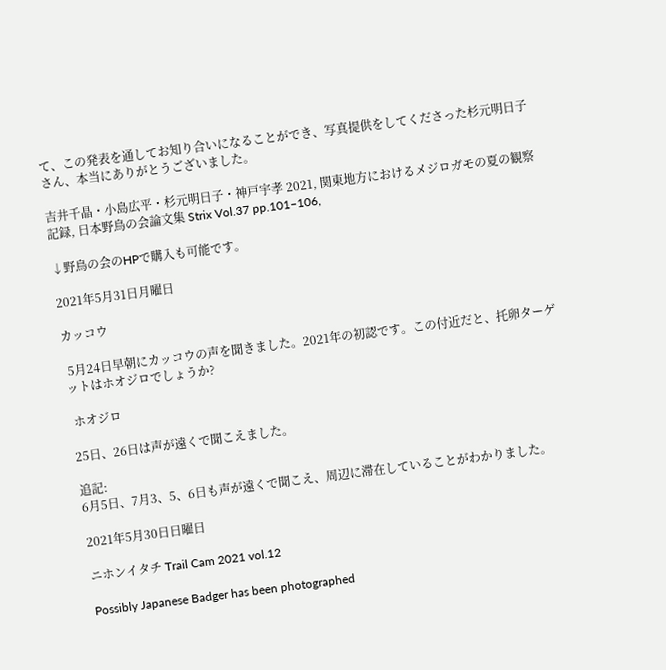て、この発表を通してお知り合いになることができ、写真提供をしてくださった杉元明日子さん、本当にありがとうございました。

吉井千晶・小島広平・杉元明日子・神戸宇孝 2021, 関東地方におけるメジロガモの夏の観察記録, 日本野鳥の会論文集 Strix Vol.37 pp.101–106,

↓野鳥の会のHPで購入も可能です。

2021年5月31日月曜日

カッコウ

 5月24日早朝にカッコウの声を聞きました。2021年の初認です。この付近だと、托卵ターゲットはホオジロでしょうか?

 ホオジロ

25日、26日は声が遠くで聞こえました。

追記:
6月5日、7月3、5、6日も声が遠くで聞こえ、周辺に滞在していることがわかりました。

2021年5月30日日曜日

ニホンイタチ Trail Cam 2021 vol.12

Possibly Japanese Badger has been photographed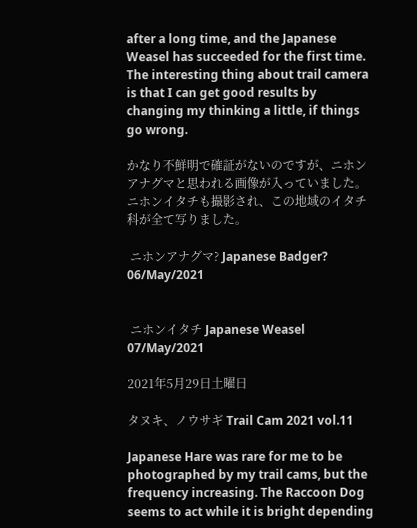after a long time, and the Japanese Weasel has succeeded for the first time. The interesting thing about trail camera is that I can get good results by changing my thinking a little, if things go wrong.

かなり不鮮明で確証がないのですが、ニホンアナグマと思われる画像が入っていました。ニホンイタチも撮影され、この地域のイタチ科が全て写りました。

 ニホンアナグマ? Japanese Badger? 06/May/2021


 ニホンイタチ Japanese Weasel 07/May/2021

2021年5月29日土曜日

タヌキ、ノウサギ Trail Cam 2021 vol.11

Japanese Hare was rare for me to be photographed by my trail cams, but the frequency increasing. The Raccoon Dog seems to act while it is bright depending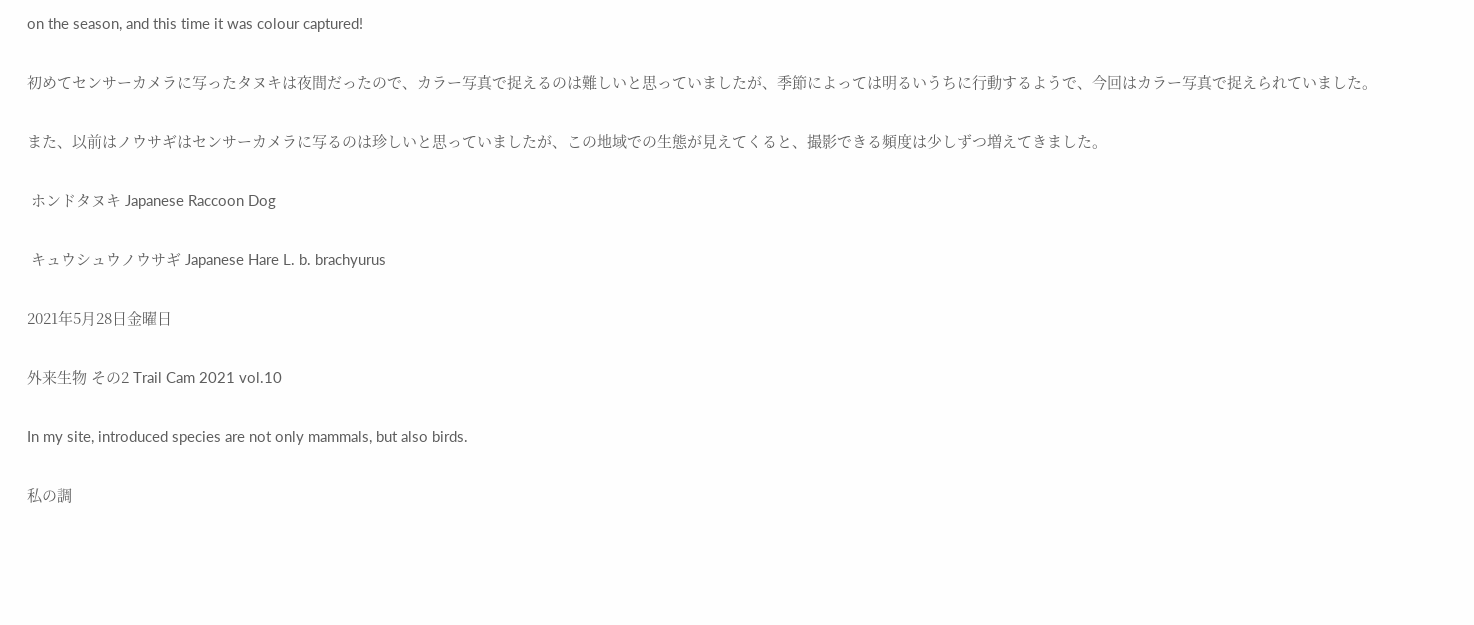on the season, and this time it was colour captured!

初めてセンサーカメラに写ったタヌキは夜間だったので、カラー写真で捉えるのは難しいと思っていましたが、季節によっては明るいうちに行動するようで、今回はカラー写真で捉えられていました。

また、以前はノウサギはセンサーカメラに写るのは珍しいと思っていましたが、この地域での生態が見えてくると、撮影できる頻度は少しずつ増えてきました。

 ホンドタヌキ Japanese Raccoon Dog

 キュウシュウノウサギ Japanese Hare L. b. brachyurus

2021年5月28日金曜日

外来生物 その2 Trail Cam 2021 vol.10

In my site, introduced species are not only mammals, but also birds.

私の調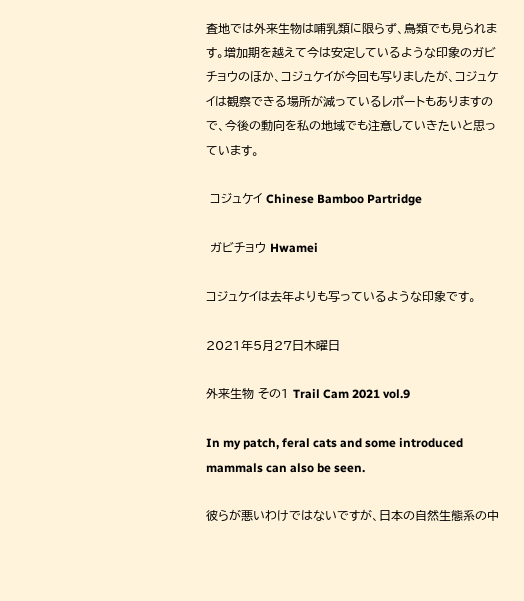査地では外来生物は哺乳類に限らず、鳥類でも見られます。増加期を越えて今は安定しているような印象のガビチョウのほか、コジュケイが今回も写りましたが、コジュケイは観察できる場所が減っているレポートもありますので、今後の動向を私の地域でも注意していきたいと思っています。

 コジュケイ Chinese Bamboo Partridge

 ガビチョウ Hwamei

コジュケイは去年よりも写っているような印象です。

2021年5月27日木曜日

外来生物 その1 Trail Cam 2021 vol.9

In my patch, feral cats and some introduced mammals can also be seen.

彼らが悪いわけではないですが、日本の自然生態系の中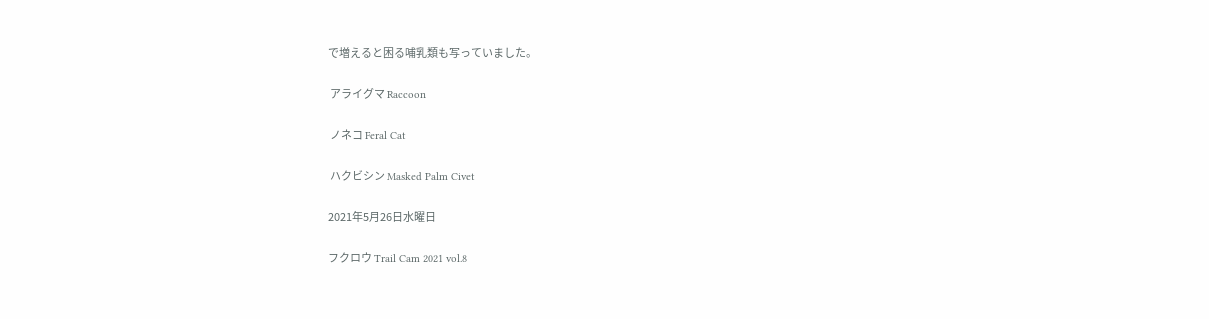で増えると困る哺乳類も写っていました。

 アライグマ Raccoon

 ノネコ Feral Cat

 ハクビシン Masked Palm Civet

2021年5月26日水曜日

フクロウ Trail Cam 2021 vol.8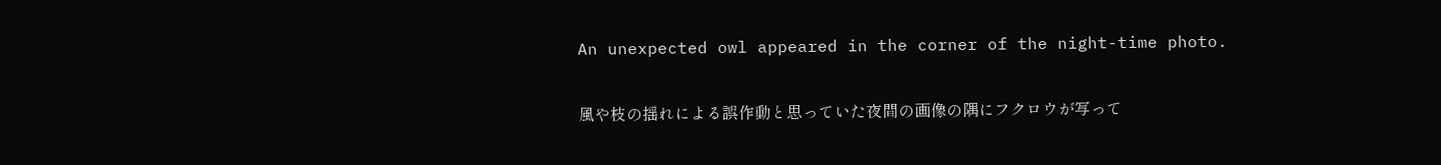An unexpected owl appeared in the corner of the night-time photo.

風や枝の揺れによる誤作動と思っていた夜間の画像の隅にフクロウが写って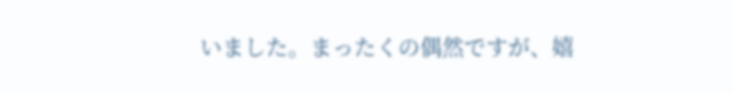いました。まったくの偶然ですが、嬉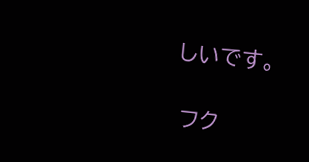しいです。

 フク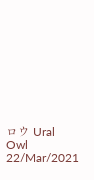ロウ Ural Owl 22/Mar/2021